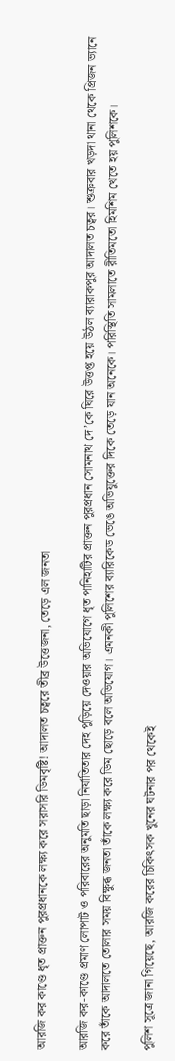আরজি কর কাণ্ডে ধৃত প্রাক্তন পুরপ্রধানকে লক্ষ্য করে সরাসরি ডিমবৃষ্টি! আদালত চত্বরে তীব্র উত্তেজনা, তেড়ে এল জনতা

আরজি কর-কাণ্ডে প্রমাণ লোপাট ও পরিবারের অনুমতি ছাড়া নির্যাতিতার দেহ পুড়িয়ে দেওয়ার অভিযোগে ধৃত পানিহাটির প্রাক্তন পুরপ্রধান সোমনাথ দে’কে ঘিরে উত্তপ্ত হয়ে উঠল ব্যারাকপুর আদালত চত্বর। শুক্রবার খড়দা থানা থেকে প্রিজন ভ্যানে করে তাঁকে আদালতে তোলার সময় বিক্ষুব্ধ জনতা তাঁকে লক্ষ্য করে ডিম ছোড়ে বলে অভিযোগ। এমনকী পুলিশের ব্যারিকেড ভেঙে অভিযুক্তের দিকে তেড়ে যান অনেকে। পরিস্থিতি সামলাতে রীতিমতো হিমশিম খেতে হয় পুলিশকে।

পুলিশ সূত্রে জানা গিয়েছে, আরজি করের চিকিৎসক খুনের ঘটনার পর থেকেই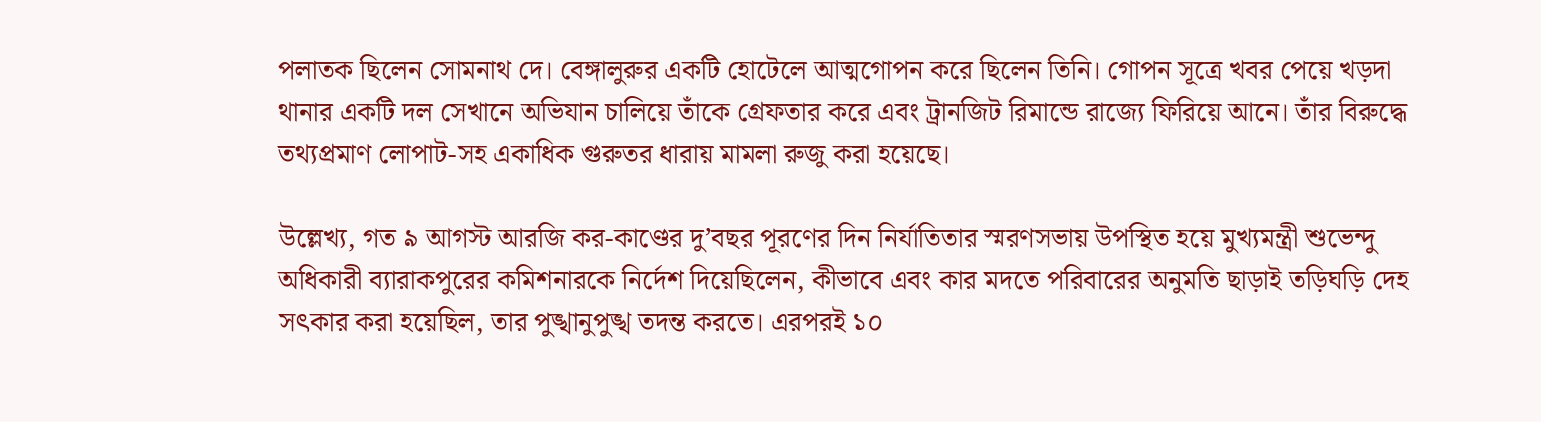পলাতক ছিলেন সোমনাথ দে। বেঙ্গালুরুর একটি হোটেলে আত্মগোপন করে ছিলেন তিনি। গোপন সূত্রে খবর পেয়ে খড়দা থানার একটি দল সেখানে অভিযান চালিয়ে তাঁকে গ্রেফতার করে এবং ট্রানজিট রিমান্ডে রাজ্যে ফিরিয়ে আনে। তাঁর বিরুদ্ধে তথ্যপ্রমাণ লোপাট-সহ একাধিক গুরুতর ধারায় মামলা রুজু করা হয়েছে।

উল্লেখ্য, গত ৯ আগস্ট আরজি কর-কাণ্ডের দু’বছর পূরণের দিন নির্যাতিতার স্মরণসভায় উপস্থিত হয়ে মুখ্যমন্ত্রী শুভেন্দু অধিকারী ব্যারাকপুরের কমিশনারকে নির্দেশ দিয়েছিলেন, কীভাবে এবং কার মদতে পরিবারের অনুমতি ছাড়াই তড়িঘড়ি দেহ সৎকার করা হয়েছিল, তার পুঙ্খানুপুঙ্খ তদন্ত করতে। এরপরই ১০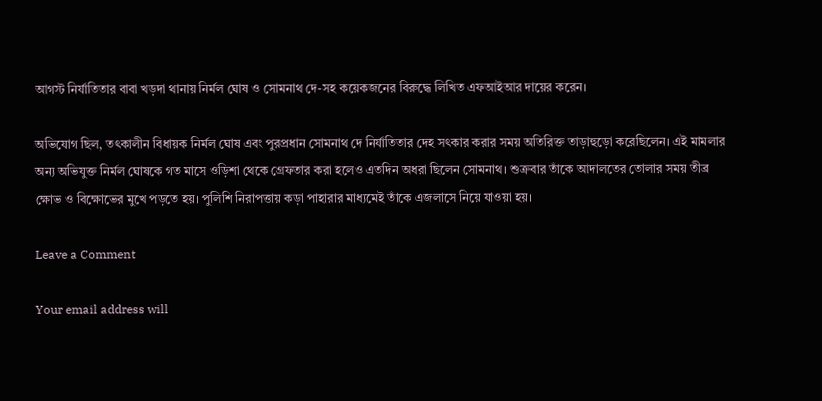আগস্ট নির্যাতিতার বাবা খড়দা থানায় নির্মল ঘোষ ও সোমনাথ দে-সহ কয়েকজনের বিরুদ্ধে লিখিত এফআইআর দায়ের করেন।

অভিযোগ ছিল, তৎকালীন বিধায়ক নির্মল ঘোষ এবং পুরপ্রধান সোমনাথ দে নির্যাতিতার দেহ সৎকার করার সময় অতিরিক্ত তাড়াহুড়ো করেছিলেন। এই মামলার অন্য অভিযুক্ত নির্মল ঘোষকে গত মাসে ওড়িশা থেকে গ্রেফতার করা হলেও এতদিন অধরা ছিলেন সোমনাথ। শুক্রবার তাঁকে আদালতের তোলার সময় তীব্র ক্ষোভ ও বিক্ষোভের মুখে পড়তে হয়। পুলিশি নিরাপত্তায় কড়া পাহারার মাধ্যমেই তাঁকে এজলাসে নিয়ে যাওয়া হয়।

Leave a Comment

Your email address will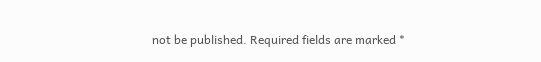not be published. Required fields are marked *